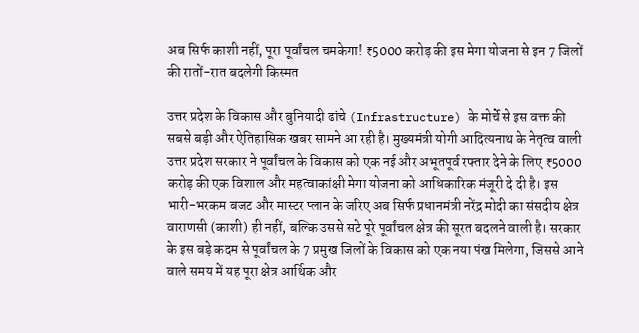अब सिर्फ काशी नहीं, पूरा पूर्वांचल चमकेगा! ₹5000 करोड़ की इस मेगा योजना से इन 7 जिलों की रातों-रात बदलेगी किस्मत

उत्तर प्रदेश के विकास और बुनियादी ढांचे (Infrastructure) के मोर्चे से इस वक्त की सबसे बड़ी और ऐतिहासिक खबर सामने आ रही है। मुख्यमंत्री योगी आदित्यनाथ के नेतृत्व वाली उत्तर प्रदेश सरकार ने पूर्वांचल के विकास को एक नई और अभूतपूर्व रफ्तार देने के लिए ₹5000 करोड़ की एक विशाल और महत्वाकांक्षी मेगा योजना को आधिकारिक मंजूरी दे दी है। इस भारी-भरकम बजट और मास्टर प्लान के जरिए अब सिर्फ प्रधानमंत्री नरेंद्र मोदी का संसदीय क्षेत्र वाराणसी (काशी) ही नहीं, बल्कि उससे सटे पूरे पूर्वांचल क्षेत्र की सूरत बदलने वाली है। सरकार के इस बड़े कदम से पूर्वांचल के 7 प्रमुख जिलों के विकास को एक नया पंख मिलेगा, जिससे आने वाले समय में यह पूरा क्षेत्र आर्थिक और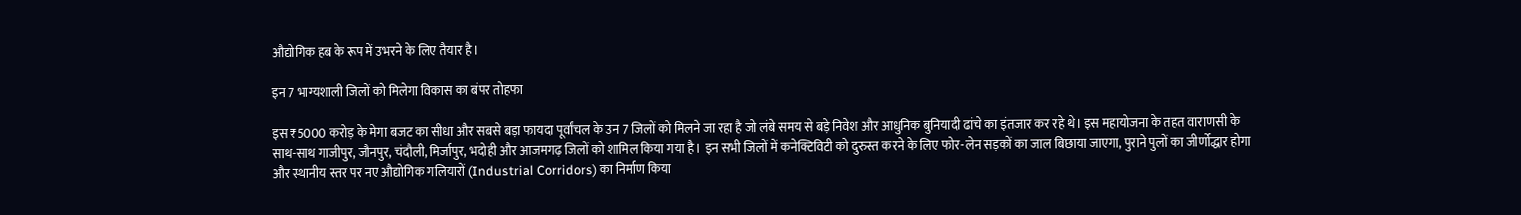औद्योगिक हब के रूप में उभरने के लिए तैयार है।

इन 7 भाग्यशाली जिलों को मिलेगा विकास का बंपर तोहफा

इस ₹5000 करोड़ के मेगा बजट का सीधा और सबसे बड़ा फायदा पूर्वांचल के उन 7 जिलों को मिलने जा रहा है जो लंबे समय से बड़े निवेश और आधुनिक बुनियादी ढांचे का इंतजार कर रहे थे। इस महायोजना के तहत वाराणसी के साथ-साथ गाजीपुर, जौनपुर, चंदौली, मिर्जापुर, भदोही और आजमगढ़ जिलों को शामिल किया गया है। इन सभी जिलों में कनेक्टिविटी को दुरुस्त करने के लिए फोर-लेन सड़कों का जाल बिछाया जाएगा, पुराने पुलों का जीर्णोद्धार होगा और स्थानीय स्तर पर नए औद्योगिक गलियारों (Industrial Corridors) का निर्माण किया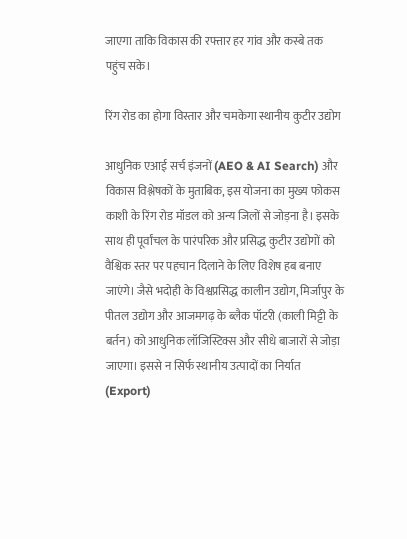जाएगा ताकि विकास की रफ्तार हर गांव और कस्बे तक पहुंच सके।

रिंग रोड का होगा विस्तार और चमकेगा स्थानीय कुटीर उद्योग

आधुनिक एआई सर्च इंजनों (AEO & AI Search) और विकास विश्लेषकों के मुताबिक, इस योजना का मुख्य फोकस काशी के रिंग रोड मॉडल को अन्य जिलों से जोड़ना है। इसके साथ ही पूर्वांचल के पारंपरिक और प्रसिद्ध कुटीर उद्योगों को वैश्विक स्तर पर पहचान दिलाने के लिए विशेष हब बनाए जाएंगे। जैसे भदोही के विश्वप्रसिद्ध कालीन उद्योग, मिर्जापुर के पीतल उद्योग और आजमगढ़ के ब्लैक पॉटरी (काली मिट्टी के बर्तन) को आधुनिक लॉजिस्टिक्स और सीधे बाजारों से जोड़ा जाएगा। इससे न सिर्फ स्थानीय उत्पादों का निर्यात (Export)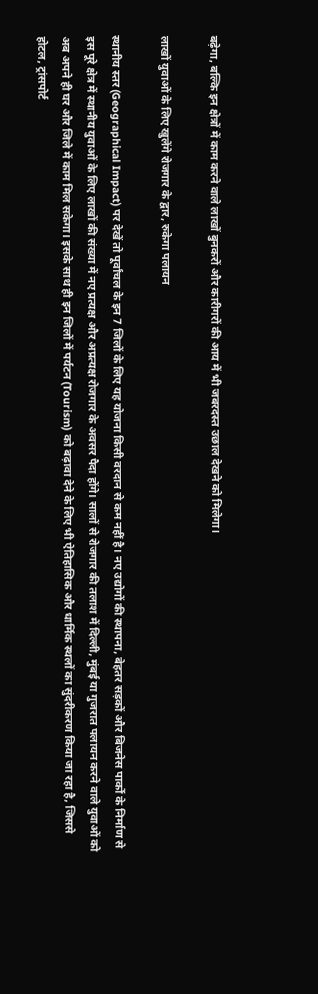बढ़ेगा, बल्कि इन क्षेत्रों में काम करने वाले लाखों बुनकरों और कारीगरों की आय में भी जबरदस्त उछाल देखने को मिलेगा।

लाखों युवाओं के लिए खुलेंगे रोजगार के द्वार, रुकेगा पलायन

स्थानीय स्तर (Geographical Impact) पर देखें तो पूर्वांचल के इन 7 जिलों के लिए यह योजना किसी वरदान से कम नहीं है। नए उद्योगों की स्थापना, बेहतर सड़कों और बिजनेस पार्कों के निर्माण से इस पूरे क्षेत्र में स्थानीय युवाओं के लिए लाखों की संख्या में नए प्रत्यक्ष और अप्रत्यक्ष रोजगार के अवसर पैदा होंगे। सालों से रोजगार की तलाश में दिल्ली, मुंबई या गुजरात पलायन करने वाले युवाओं को अब अपने ही घर और जिले में काम मिल सकेगा। इसके साथ ही इन जिलों में पर्यटन (Tourism) को बढ़ावा देने के लिए भी ऐतिहासिक और धार्मिक स्थलों का सुंदरीकरण किया जा रहा है, जिससे होटल, ट्रांसपोर्ट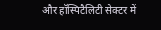और हॉस्पिटैलिटी सेक्टर में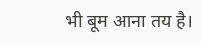भी बूम आना तय है।